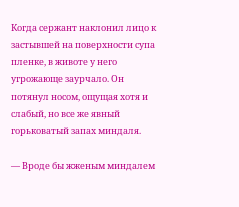Когда сержант наклонил лицо к застывшей на поверхности супа пленке, в животе у него угрожающе заурчало. Он потянул носом, ощущая хотя и слабый, но все же явный горьковатый запах миндаля.

— Вроде бы жженым миндалем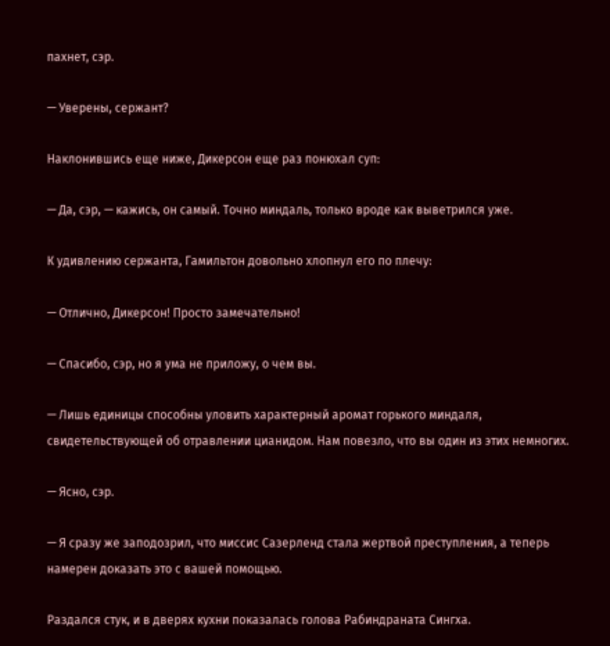пахнет, сэр.

— Уверены, сержант?

Наклонившись еще ниже, Дикерсон еще раз понюхал суп:

— Да, сэр, — кажись, он самый. Точно миндаль, только вроде как выветрился уже.

К удивлению сержанта, Гамильтон довольно хлопнул его по плечу:

— Отлично, Дикерсон! Просто замечательно!

— Спасибо, сэр, но я ума не приложу, о чем вы.

— Лишь единицы способны уловить характерный аромат горького миндаля, свидетельствующей об отравлении цианидом. Нам повезло, что вы один из этих немногих.

— Ясно, сэр.

— Я сразу же заподозрил, что миссис Сазерленд стала жертвой преступления, а теперь намерен доказать это с вашей помощью.

Раздался стук, и в дверях кухни показалась голова Рабиндраната Сингха.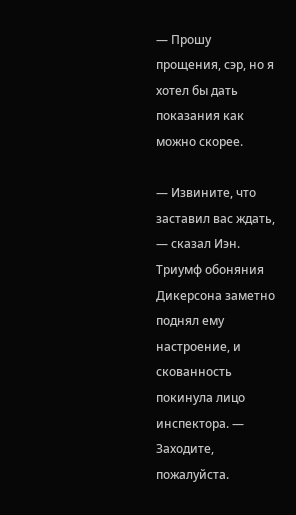— Прошу прощения, сэр, но я хотел бы дать показания как можно скорее.

— Извините, что заставил вас ждать, — сказал Иэн. Триумф обоняния Дикерсона заметно поднял ему настроение, и скованность покинула лицо инспектора. — Заходите, пожалуйста.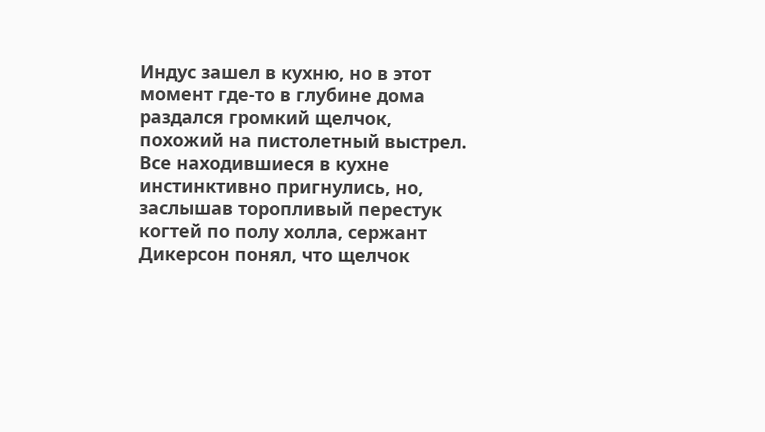Индус зашел в кухню, но в этот момент где-то в глубине дома раздался громкий щелчок, похожий на пистолетный выстрел. Все находившиеся в кухне инстинктивно пригнулись, но, заслышав торопливый перестук когтей по полу холла, сержант Дикерсон понял, что щелчок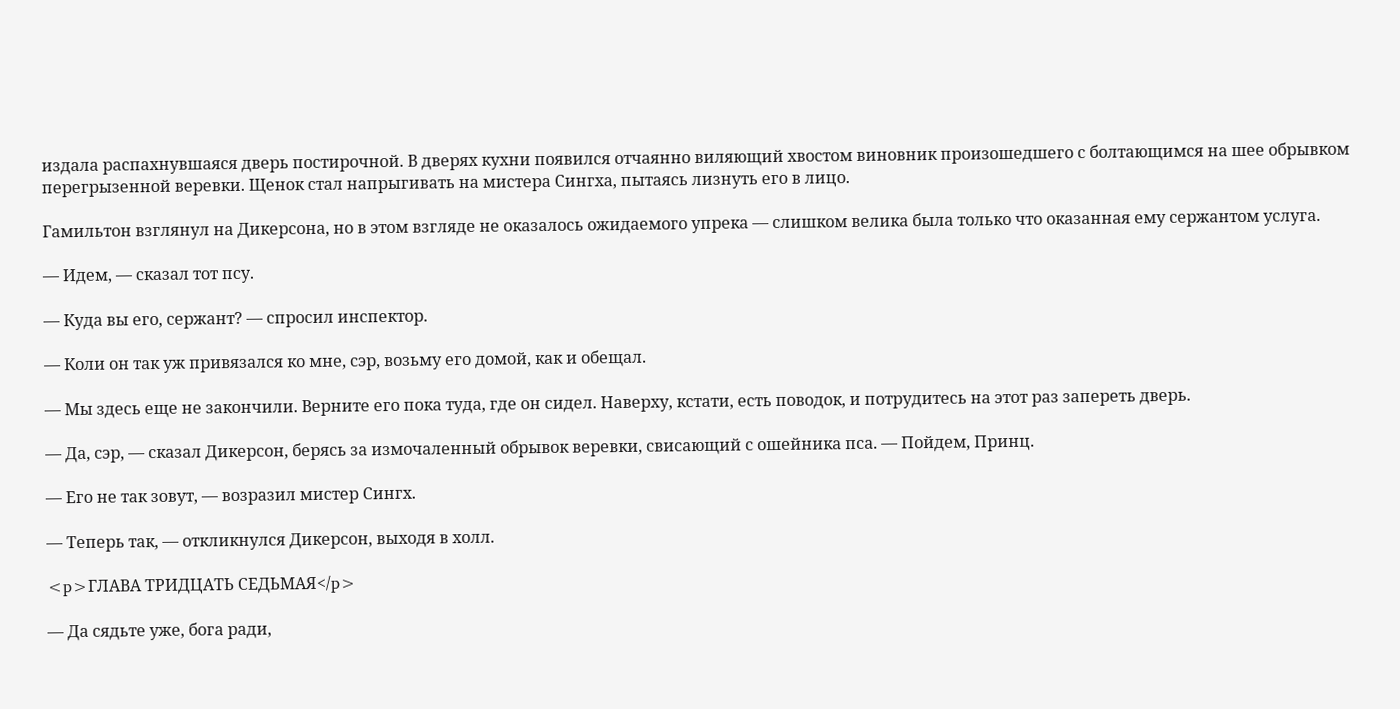издала распахнувшаяся дверь постирочной. В дверях кухни появился отчаянно виляющий хвостом виновник произошедшего с болтающимся на шее обрывком перегрызенной веревки. Щенок стал напрыгивать на мистера Сингха, пытаясь лизнуть его в лицо.

Гамильтон взглянул на Дикерсона, но в этом взгляде не оказалось ожидаемого упрека — слишком велика была только что оказанная ему сержантом услуга.

— Идем, — сказал тот псу.

— Куда вы его, сержант? — спросил инспектор.

— Коли он так уж привязался ко мне, сэр, возьму его домой, как и обещал.

— Мы здесь еще не закончили. Верните его пока туда, где он сидел. Наверху, кстати, есть поводок, и потрудитесь на этот раз запереть дверь.

— Да, сэр, — сказал Дикерсон, берясь за измочаленный обрывок веревки, свисающий с ошейника пса. — Пойдем, Принц.

— Его не так зовут, — возразил мистер Сингх.

— Теперь так, — откликнулся Дикерсон, выходя в холл.

<p>ГЛАВА ТРИДЦАТЬ СЕДЬМАЯ</p>

— Да сядьте уже, бога ради,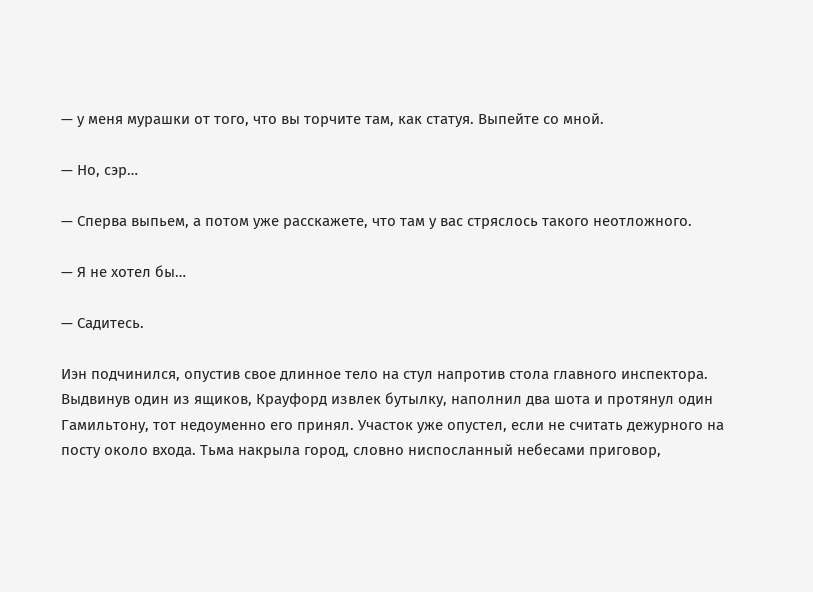— у меня мурашки от того, что вы торчите там, как статуя. Выпейте со мной.

— Но, сэр…

— Сперва выпьем, а потом уже расскажете, что там у вас стряслось такого неотложного.

— Я не хотел бы…

— Садитесь.

Иэн подчинился, опустив свое длинное тело на стул напротив стола главного инспектора. Выдвинув один из ящиков, Крауфорд извлек бутылку, наполнил два шота и протянул один Гамильтону, тот недоуменно его принял. Участок уже опустел, если не считать дежурного на посту около входа. Тьма накрыла город, словно ниспосланный небесами приговор,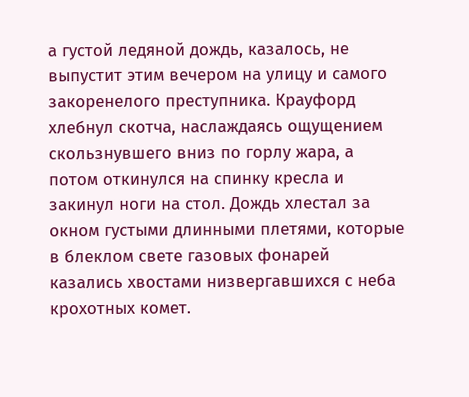а густой ледяной дождь, казалось, не выпустит этим вечером на улицу и самого закоренелого преступника. Крауфорд хлебнул скотча, наслаждаясь ощущением скользнувшего вниз по горлу жара, а потом откинулся на спинку кресла и закинул ноги на стол. Дождь хлестал за окном густыми длинными плетями, которые в блеклом свете газовых фонарей казались хвостами низвергавшихся с неба крохотных комет.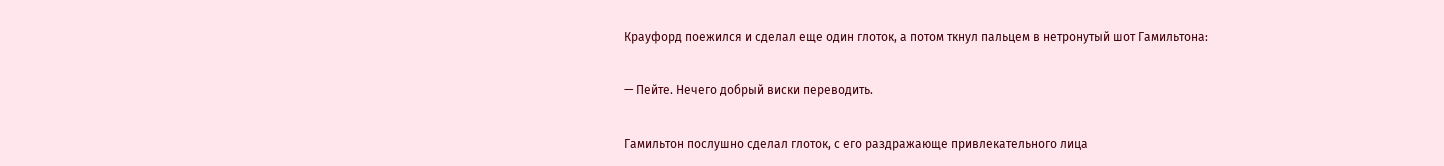Крауфорд поежился и сделал еще один глоток, а потом ткнул пальцем в нетронутый шот Гамильтона:

— Пейте. Нечего добрый виски переводить.

Гамильтон послушно сделал глоток, с его раздражающе привлекательного лица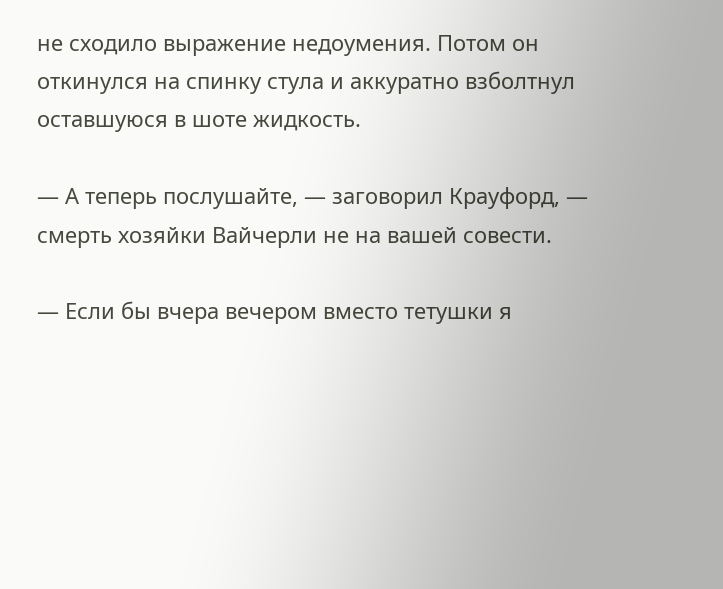не сходило выражение недоумения. Потом он откинулся на спинку стула и аккуратно взболтнул оставшуюся в шоте жидкость.

— А теперь послушайте, — заговорил Крауфорд, — смерть хозяйки Вайчерли не на вашей совести.

— Если бы вчера вечером вместо тетушки я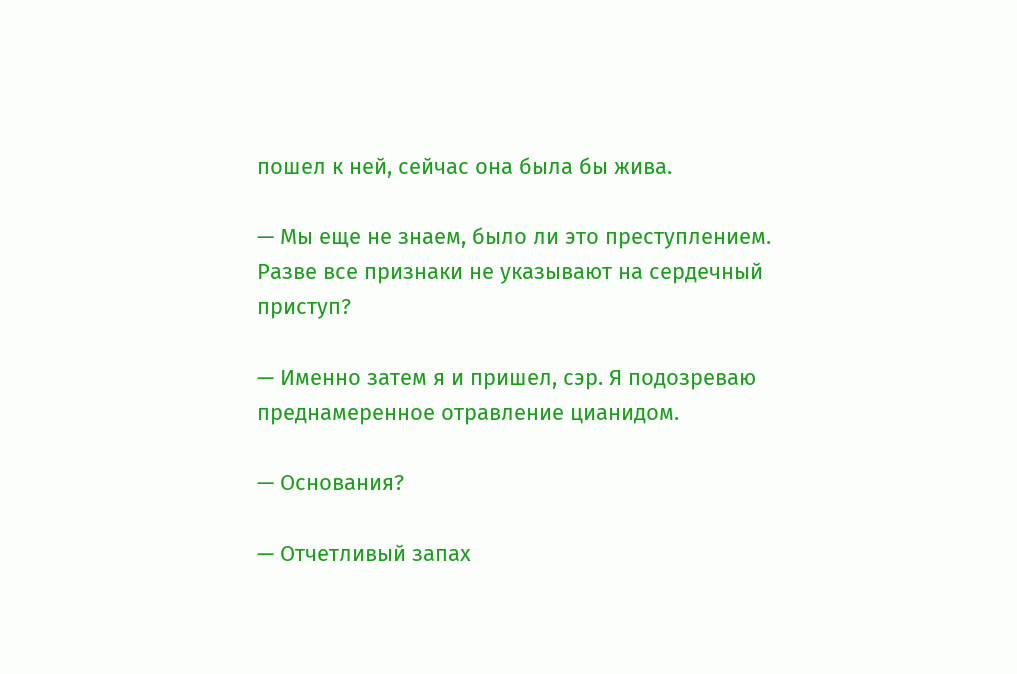пошел к ней, сейчас она была бы жива.

— Мы еще не знаем, было ли это преступлением. Разве все признаки не указывают на сердечный приступ?

— Именно затем я и пришел, сэр. Я подозреваю преднамеренное отравление цианидом.

— Основания?

— Отчетливый запах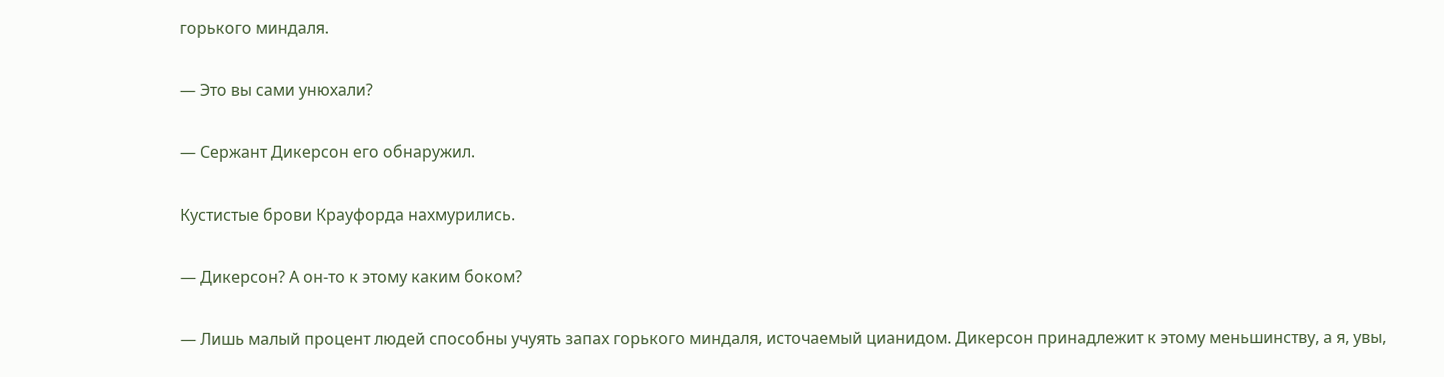горького миндаля.

— Это вы сами унюхали?

— Сержант Дикерсон его обнаружил.

Кустистые брови Крауфорда нахмурились.

— Дикерсон? А он-то к этому каким боком?

— Лишь малый процент людей способны учуять запах горького миндаля, источаемый цианидом. Дикерсон принадлежит к этому меньшинству, а я, увы,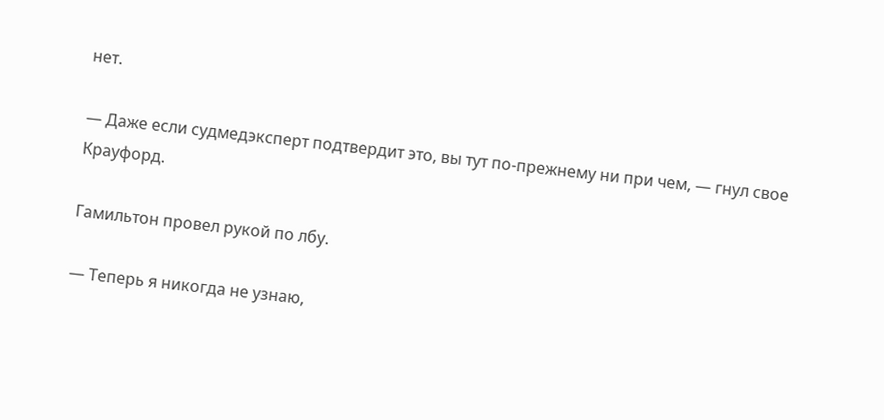нет.

— Даже если судмедэксперт подтвердит это, вы тут по-прежнему ни при чем, — гнул свое Крауфорд.

Гамильтон провел рукой по лбу.

— Теперь я никогда не узнаю,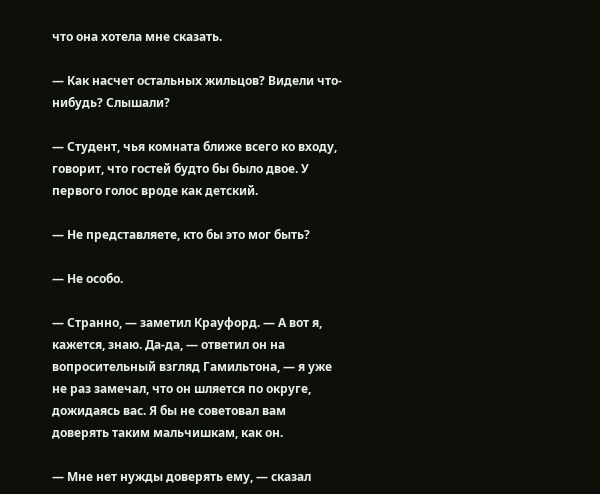что она хотела мне сказать.

— Как насчет остальных жильцов? Видели что-нибудь? Слышали?

— Студент, чья комната ближе всего ко входу, говорит, что гостей будто бы было двое. У первого голос вроде как детский.

— Не представляете, кто бы это мог быть?

— Не особо.

— Странно, — заметил Крауфорд. — А вот я, кажется, знаю. Да-да, — ответил он на вопросительный взгляд Гамильтона, — я уже не раз замечал, что он шляется по округе, дожидаясь вас. Я бы не советовал вам доверять таким мальчишкам, как он.

— Мне нет нужды доверять ему, — сказал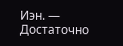Иэн. — Достаточно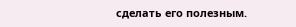сделать его полезным.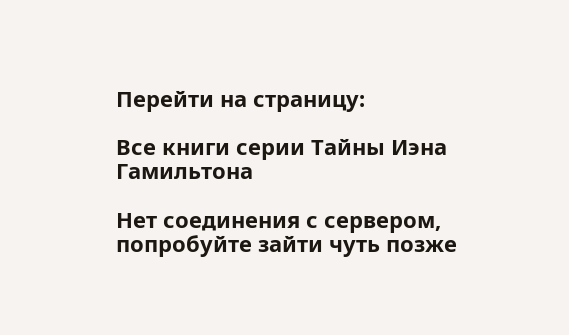Перейти на страницу:

Все книги серии Тайны Иэна Гамильтона

Нет соединения с сервером, попробуйте зайти чуть позже